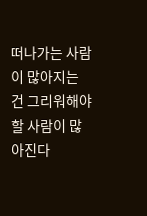떠나가는 사람이 많아지는 건 그리워해야할 사람이 많아진다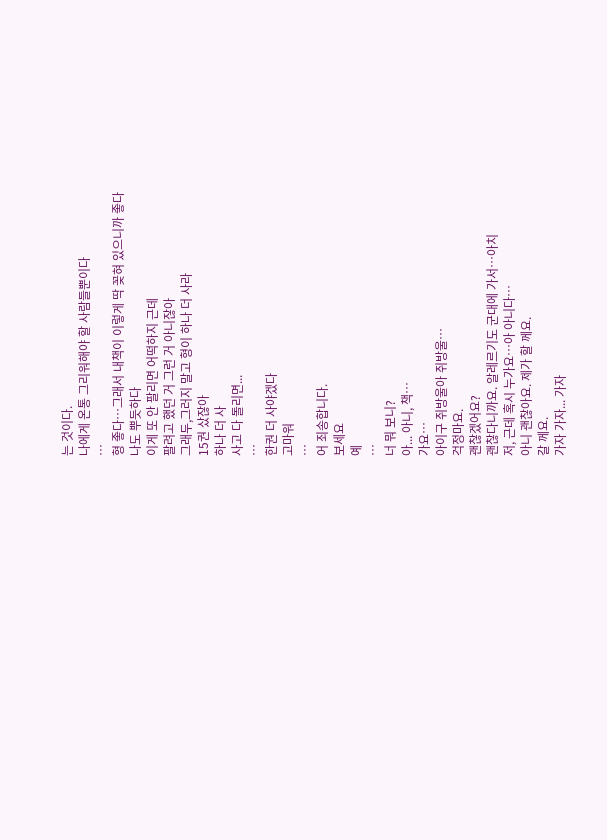는 것이다.
나에게 온통 그리워해야 할 사람들뿐이다
…
형 좋다…그래서 내책이 이렇게 딱 꽂혀 있으니까 좋다
나도 뿌듯하다
이게 또 안 팔리면 어떡하지 근데
팔려고 했던 거 그런 거 아니잖아
그래두,그러지 말고 형이 하나 더 사라
15권 샀잖아
하나 더 사
사고 다 돌리면...
…
한권 더 사야겠다
고마워
…
어 죄송합니다.
보세요
예
…
너 뭐 보니?
아... 아니, 책…
가요…
아이구 쥐방울아 쥐방울…
걱정마요.
괜찮겠어요?
괜찮다니까요. 알레르기도 군대에 가서…아치
저, 근데 혹시 누가요…아 아니다…
아니 괜찮아요. 제가 할 께요.
갈 께요.
가자 가자... 가자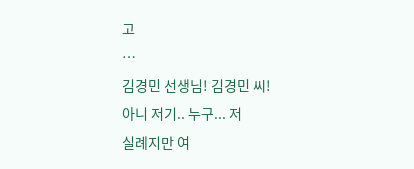고
…
김경민 선생님! 김경민 씨!
아니 저기.. 누구... 저
실례지만 여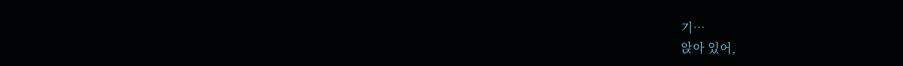기…
앉아 있어,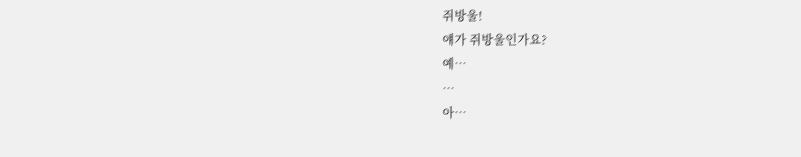쥐방울!
얘가 쥐방울인가요?
예…
…
아…